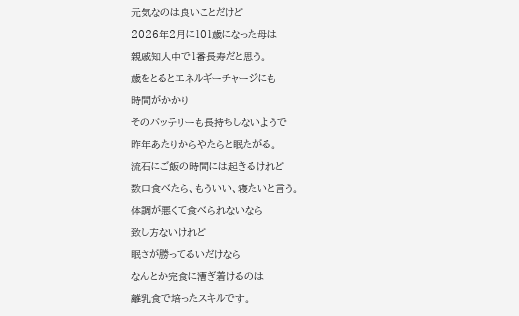元気なのは良いことだけど
2026年2月に101歳になった母は
親戚知人中で1番長寿だと思う。
歳をとるとエネルギーチャージにも
時間がかかり
そのバッテリーも長持ちしないようで
昨年あたりからやたらと眠たがる。
流石にご飯の時間には起きるけれど
数口食べたら、もういい、寝たいと言う。
体調が悪くて食べられないなら
致し方ないけれど
眠さが勝ってるいだけなら
なんとか完食に漕ぎ着けるのは
離乳食で培ったスキルです。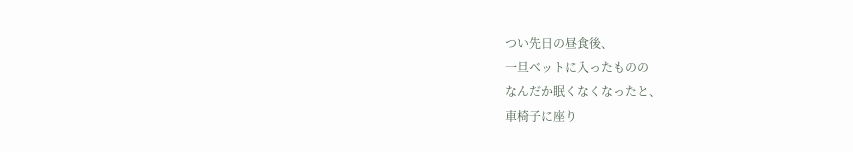つい先日の昼食後、
一旦ベットに入ったものの
なんだか眠くなくなったと、
車椅子に座り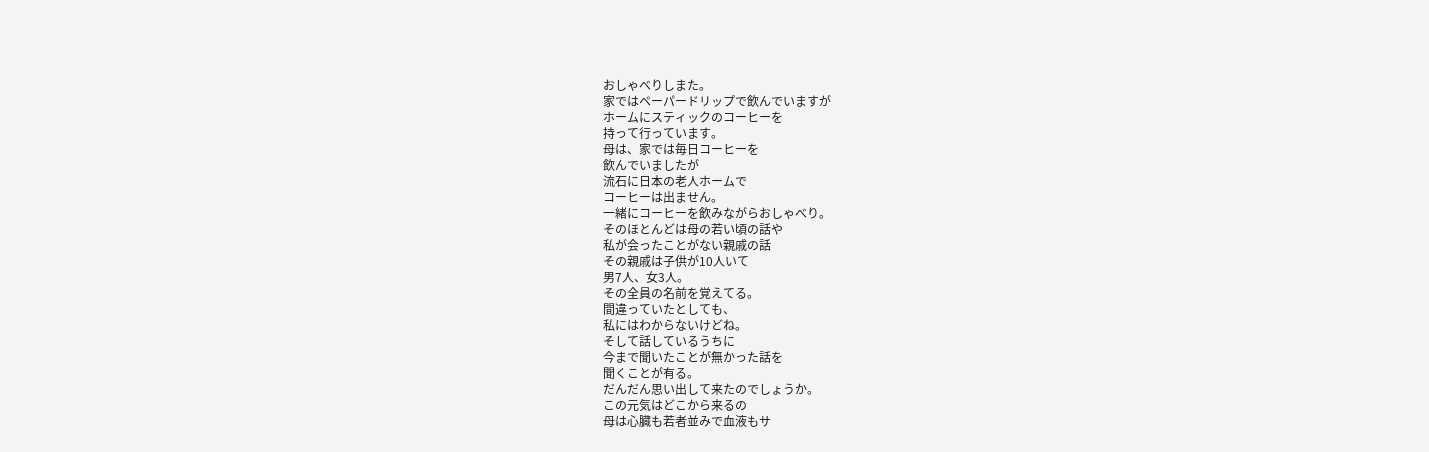おしゃべりしまた。
家ではペーパードリップで飲んでいますが
ホームにスティックのコーヒーを
持って行っています。
母は、家では毎日コーヒーを
飲んでいましたが
流石に日本の老人ホームで
コーヒーは出ません。
一緒にコーヒーを飲みながらおしゃべり。
そのほとんどは母の若い頃の話や
私が会ったことがない親戚の話
その親戚は子供が10人いて
男7人、女3人。
その全員の名前を覚えてる。
間違っていたとしても、
私にはわからないけどね。
そして話しているうちに
今まで聞いたことが無かった話を
聞くことが有る。
だんだん思い出して来たのでしょうか。
この元気はどこから来るの
母は心臓も若者並みで血液もサ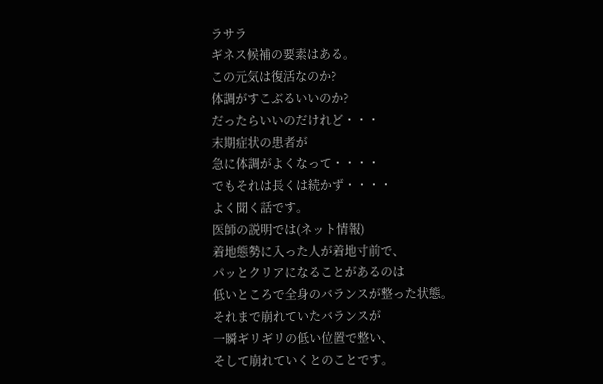ラサラ
ギネス候補の要素はある。
この元気は復活なのか?
体調がすこぶるいいのか?
だったらいいのだけれど・・・
末期症状の患者が
急に体調がよくなって・・・・
でもそれは長くは続かず・・・・
よく聞く話です。
医師の説明では(ネット情報)
着地態勢に入った人が着地寸前で、
パッとクリアになることがあるのは
低いところで全身のバランスが整った状態。
それまで崩れていたバランスが
一瞬ギリギリの低い位置で整い、
そして崩れていくとのことです。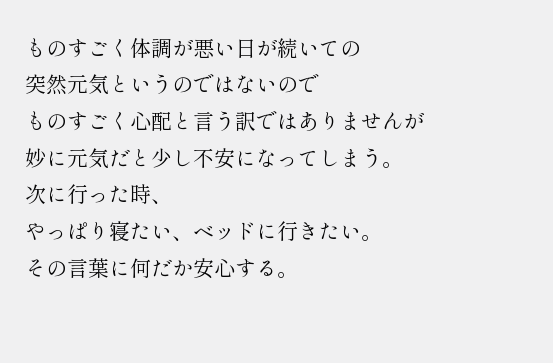ものすごく体調が悪い日が続いての
突然元気というのではないので
ものすごく心配と言う訳ではありませんが
妙に元気だと少し不安になってしまう。
次に行った時、
やっぱり寝たい、ベッドに行きたい。
その言葉に何だか安心する。